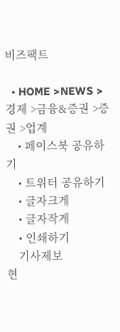비즈팩트

  • HOME >NEWS >경제 >금융&증권 >증권 >업계
    • 페이스북 공유하기
    • 트위터 공유하기
    • 글자크게
    • 글자작게
    • 인쇄하기
    기사제보
현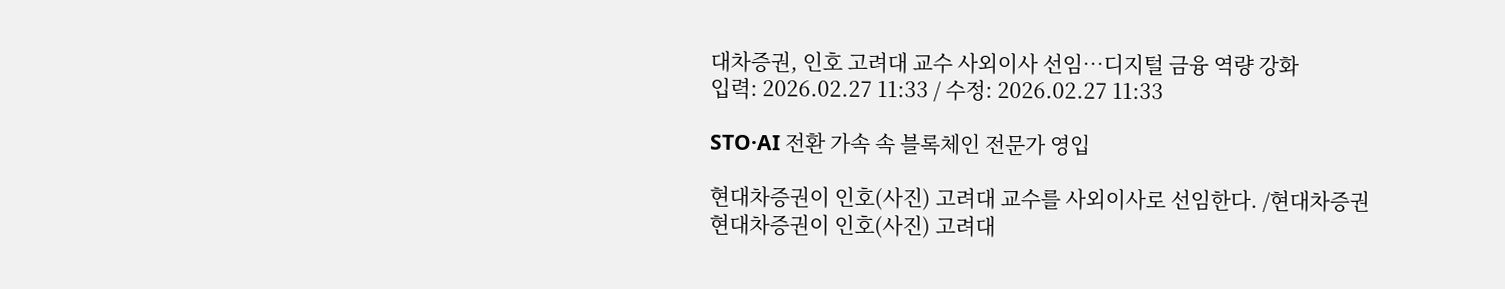대차증권, 인호 고려대 교수 사외이사 선임…디지털 금융 역량 강화
입력: 2026.02.27 11:33 / 수정: 2026.02.27 11:33

STO·AI 전환 가속 속 블록체인 전문가 영입

현대차증권이 인호(사진) 고려대 교수를 사외이사로 선임한다. /현대차증권
현대차증권이 인호(사진) 고려대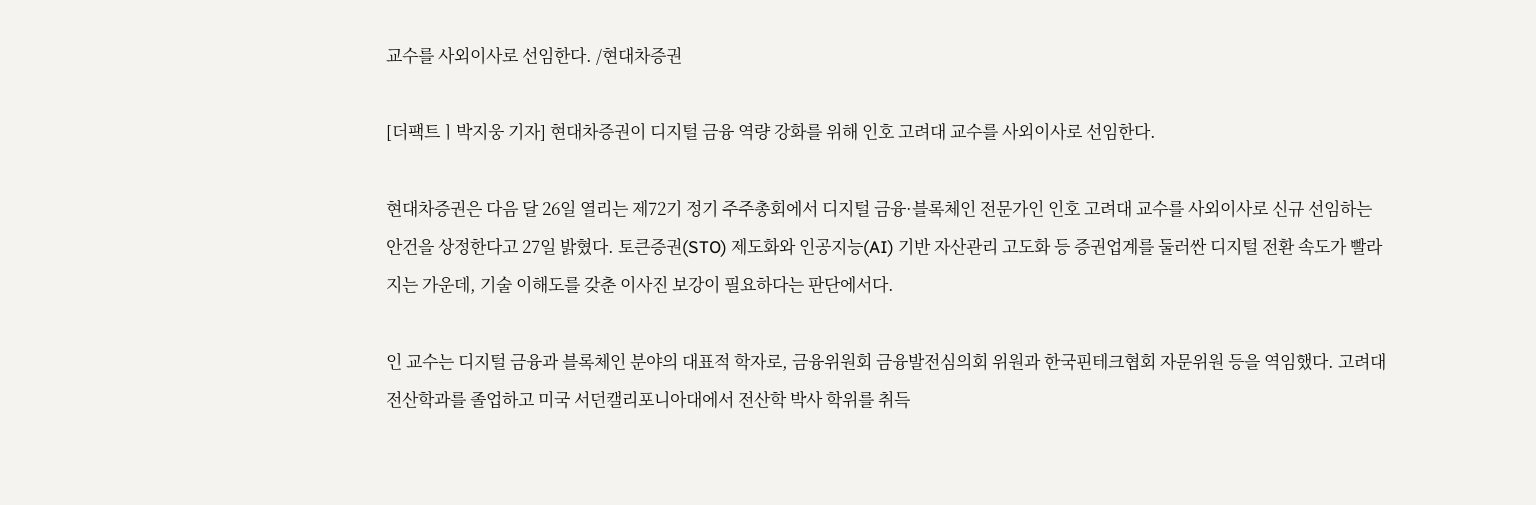교수를 사외이사로 선임한다. /현대차증권

[더팩트ㅣ박지웅 기자] 현대차증권이 디지털 금융 역량 강화를 위해 인호 고려대 교수를 사외이사로 선임한다.

현대차증권은 다음 달 26일 열리는 제72기 정기 주주총회에서 디지털 금융·블록체인 전문가인 인호 고려대 교수를 사외이사로 신규 선임하는 안건을 상정한다고 27일 밝혔다. 토큰증권(STO) 제도화와 인공지능(AI) 기반 자산관리 고도화 등 증권업계를 둘러싼 디지털 전환 속도가 빨라지는 가운데, 기술 이해도를 갖춘 이사진 보강이 필요하다는 판단에서다.

인 교수는 디지털 금융과 블록체인 분야의 대표적 학자로, 금융위원회 금융발전심의회 위원과 한국핀테크협회 자문위원 등을 역임했다. 고려대 전산학과를 졸업하고 미국 서던캘리포니아대에서 전산학 박사 학위를 취득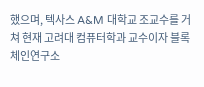했으며, 텍사스 A&M 대학교 조교수를 거쳐 현재 고려대 컴퓨터학과 교수이자 블록체인연구소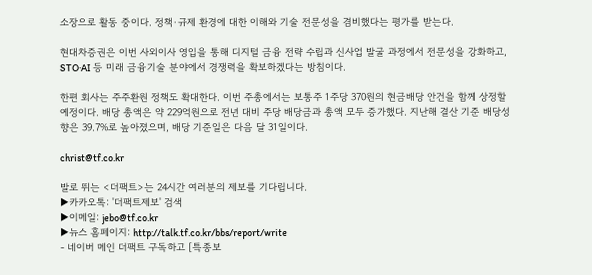소장으로 활동 중이다. 정책·규제 환경에 대한 이해와 기술 전문성을 겸비했다는 평가를 받는다.

현대차증권은 이번 사외이사 영입을 통해 디지털 금융 전략 수립과 신사업 발굴 과정에서 전문성을 강화하고, STO·AI 등 미래 금융기술 분야에서 경쟁력을 확보하겠다는 방침이다.

한편 회사는 주주환원 정책도 확대한다. 이번 주총에서는 보통주 1주당 370원의 현금배당 안건을 함께 상정할 예정이다. 배당 총액은 약 229억원으로 전년 대비 주당 배당금과 총액 모두 증가했다. 지난해 결산 기준 배당성향은 39.7%로 높아졌으며, 배당 기준일은 다음 달 31일이다.

christ@tf.co.kr

발로 뛰는 <더팩트>는 24시간 여러분의 제보를 기다립니다.
▶카카오톡: '더팩트제보' 검색
▶이메일: jebo@tf.co.kr
▶뉴스 홈페이지: http://talk.tf.co.kr/bbs/report/write
- 네이버 메인 더팩트 구독하고 [특종보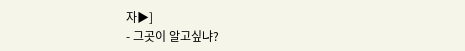자▶]
- 그곳이 알고싶냐?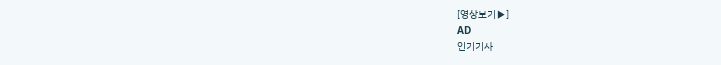[영상보기▶]
AD
인기기사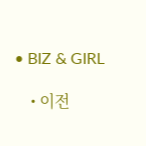• BIZ & GIRL

    • 이전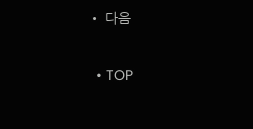• 다음

  • TOP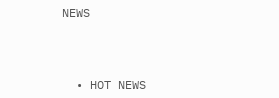NEWS



  • HOT NEWS